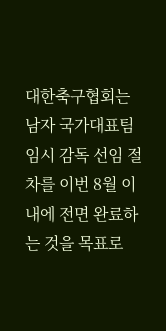대한축구협회는 남자 국가대표팀 임시 감독 선임 절차를 이번 8월 이내에 전면 완료하는 것을 목표로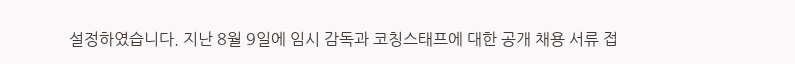설정하였습니다. 지난 8월 9일에 임시 감독과 코칭스태프에 대한 공개 채용 서류 접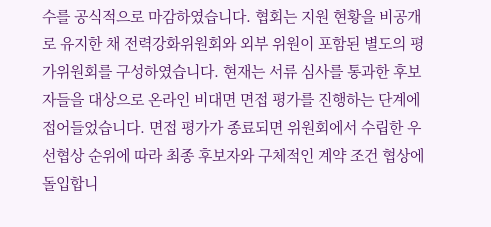수를 공식적으로 마감하였습니다. 협회는 지원 현황을 비공개로 유지한 채 전력강화위원회와 외부 위원이 포함된 별도의 평가위원회를 구성하였습니다. 현재는 서류 심사를 통과한 후보자들을 대상으로 온라인 비대면 면접 평가를 진행하는 단계에 접어들었습니다. 면접 평가가 종료되면 위원회에서 수립한 우선협상 순위에 따라 최종 후보자와 구체적인 계약 조건 협상에 돌입합니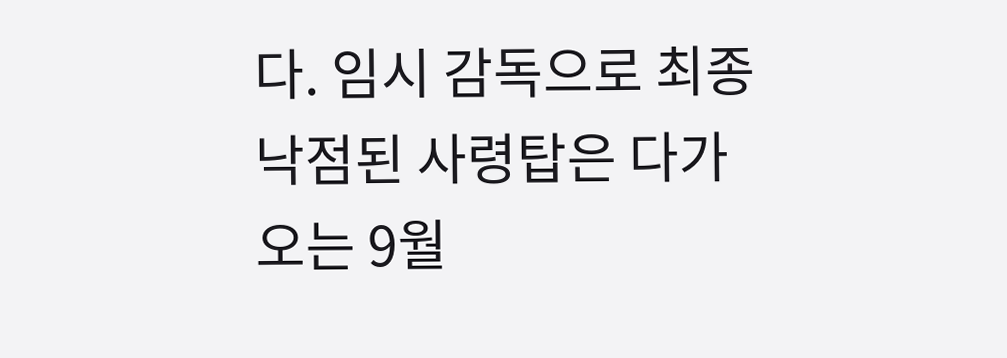다. 임시 감독으로 최종 낙점된 사령탑은 다가오는 9월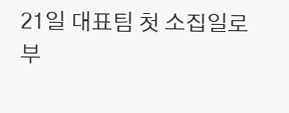21일 대표팀 첫 소집일로부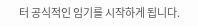터 공식적인 임기를 시작하게 됩니다.